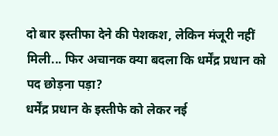दो बार इस्तीफा देने की पेशकश, लेकिन मंजूरी नहीं मिली... फिर अचानक क्या बदला कि धर्मेंद्र प्रधान को पद छोड़ना पड़ा?
धर्मेंद्र प्रधान के इस्तीफे को लेकर नई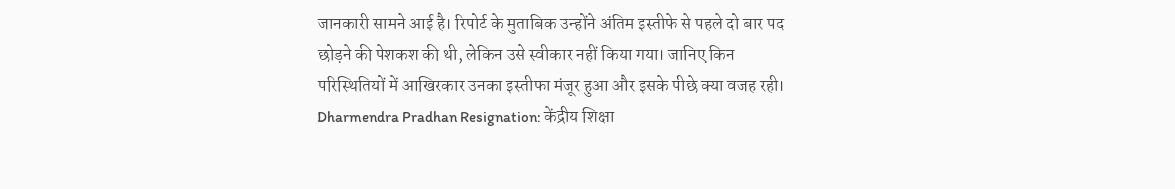जानकारी सामने आई है। रिपोर्ट के मुताबिक उन्होंने अंतिम इस्तीफे से पहले दो बार पद छोड़ने की पेशकश की थी, लेकिन उसे स्वीकार नहीं किया गया। जानिए किन परिस्थितियों में आखिरकार उनका इस्तीफा मंजूर हुआ और इसके पीछे क्या वजह रही।
Dharmendra Pradhan Resignation: केंद्रीय शिक्षा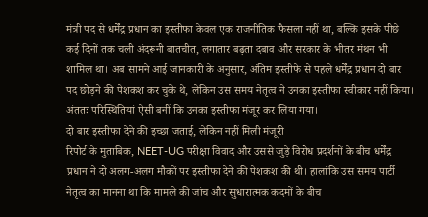मंत्री पद से धर्मेंद्र प्रधान का इस्तीफा केवल एक राजनीतिक फैसला नहीं था, बल्कि इसके पीछे कई दिनों तक चली अंदरूनी बातचीत, लगातार बढ़ता दबाव और सरकार के भीतर मंथन भी शामिल था। अब सामने आई जानकारी के अनुसार, अंतिम इस्तीफे से पहले धर्मेंद्र प्रधान दो बार पद छोड़ने की पेशकश कर चुके थे, लेकिन उस समय नेतृत्व ने उनका इस्तीफा स्वीकार नहीं किया। अंततः परिस्थितियां ऐसी बनीं कि उनका इस्तीफा मंजूर कर लिया गया।
दो बार इस्तीफा देने की इच्छा जताई, लेकिन नहीं मिली मंजूरी
रिपोर्ट के मुताबिक, NEET-UG परीक्षा विवाद और उससे जुड़े विरोध प्रदर्शनों के बीच धर्मेंद्र प्रधान ने दो अलग-अलग मौकों पर इस्तीफा देने की पेशकश की थी। हालांकि उस समय पार्टी नेतृत्व का मानना था कि मामले की जांच और सुधारात्मक कदमों के बीच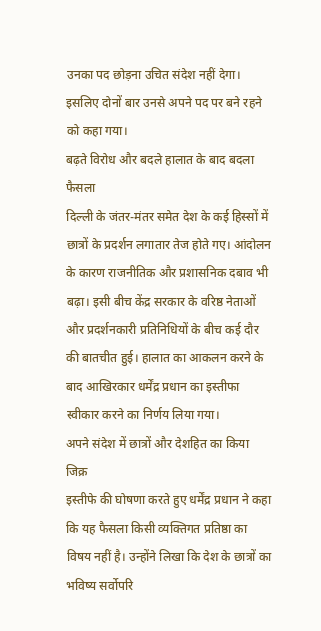उनका पद छोड़ना उचित संदेश नहीं देगा। इसलिए दोनों बार उनसे अपने पद पर बने रहने को कहा गया।
बढ़ते विरोध और बदले हालात के बाद बदला फैसला
दिल्ली के जंतर-मंतर समेत देश के कई हिस्सों में छात्रों के प्रदर्शन लगातार तेज होते गए। आंदोलन के कारण राजनीतिक और प्रशासनिक दबाव भी बढ़ा। इसी बीच केंद्र सरकार के वरिष्ठ नेताओं और प्रदर्शनकारी प्रतिनिधियों के बीच कई दौर की बातचीत हुई। हालात का आकलन करने के बाद आखिरकार धर्मेंद्र प्रधान का इस्तीफा स्वीकार करने का निर्णय लिया गया।
अपने संदेश में छात्रों और देशहित का किया जिक्र
इस्तीफे की घोषणा करते हुए धर्मेंद्र प्रधान ने कहा कि यह फैसला किसी व्यक्तिगत प्रतिष्ठा का विषय नहीं है। उन्होंने लिखा कि देश के छात्रों का भविष्य सर्वोपरि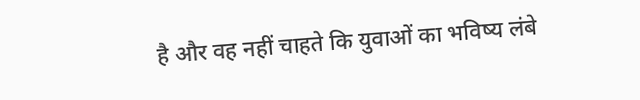है और वह नहीं चाहते कि युवाओं का भविष्य लंबे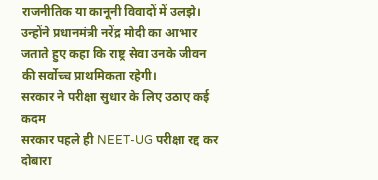राजनीतिक या कानूनी विवादों में उलझे। उन्होंने प्रधानमंत्री नरेंद्र मोदी का आभार जताते हुए कहा कि राष्ट्र सेवा उनके जीवन की सर्वोच्च प्राथमिकता रहेगी।
सरकार ने परीक्षा सुधार के लिए उठाए कई कदम
सरकार पहले ही NEET-UG परीक्षा रद्द कर दोबारा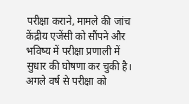परीक्षा कराने, मामले की जांच केंद्रीय एजेंसी को सौंपने और भविष्य में परीक्षा प्रणाली में सुधार की घोषणा कर चुकी है। अगले वर्ष से परीक्षा को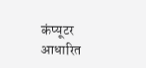कंप्यूटर आधारित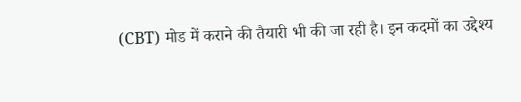(CBT) मोड में कराने की तैयारी भी की जा रही है। इन कदमों का उद्देश्य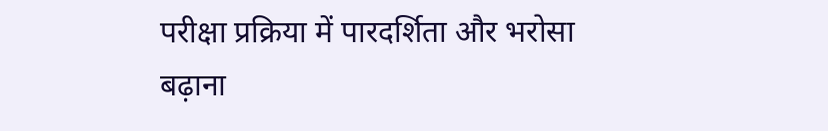परीक्षा प्रक्रिया में पारदर्शिता और भरोसा बढ़ाना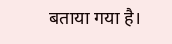बताया गया है।